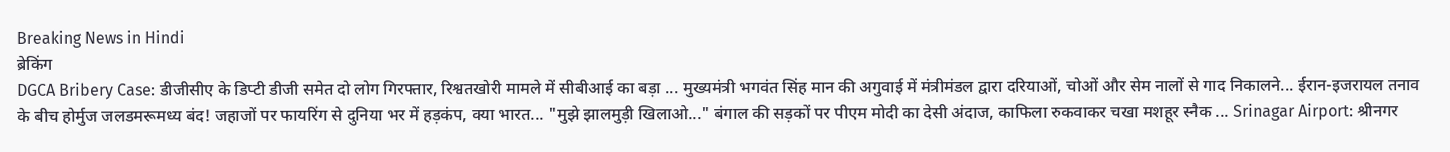Breaking News in Hindi
ब्रेकिंग
DGCA Bribery Case: डीजीसीए के डिप्टी डीजी समेत दो लोग गिरफ्तार, रिश्वतखोरी मामले में सीबीआई का बड़ा ... मुख्यमंत्री भगवंत सिंह मान की अगुवाई में मंत्रीमंडल द्वारा दरियाओं, चोओं और सेम नालों से गाद निकालने... ईरान-इजरायल तनाव के बीच होर्मुज जलडमरूमध्य बंद! जहाजों पर फायरिंग से दुनिया भर में हड़कंप, क्या भारत... "मुझे झालमुड़ी खिलाओ..." बंगाल की सड़कों पर पीएम मोदी का देसी अंदाज, काफिला रुकवाकर चखा मशहूर स्नैक ... Srinagar Airport: श्रीनगर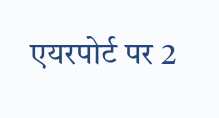एयरपोर्ट पर 2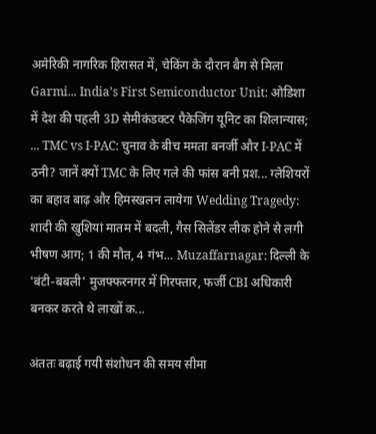अमेरिकी नागरिक हिरासत में, चेकिंग के दौरान बैग से मिला Garmi... India's First Semiconductor Unit: ओडिशा में देश की पहली 3D सेमीकंडक्टर पैकेजिंग यूनिट का शिलान्यास; ... TMC vs I-PAC: चुनाव के बीच ममता बनर्जी और I-PAC में ठनी? जानें क्यों TMC के लिए गले की फांस बनी प्रश... ग्लेशियरों का बहाव बाढ़ और हिमस्खलन लायेगा Wedding Tragedy: शादी की खुशियां मातम में बदली, गैस सिलेंडर लीक होने से लगी भीषण आग; 1 की मौत, 4 गंभ... Muzaffarnagar: दिल्ली के 'बंटी-बबली' मुजफ्फरनगर में गिरफ्तार, फर्जी CBI अधिकारी बनकर करते थे लाखों क...

अंततः बढ़ाई गयी संशोधन की समय सीमा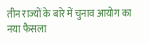तीन राज्यों के बारे में चुनाव आयोग का नया फैसला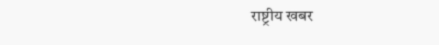राष्ट्रीय खबर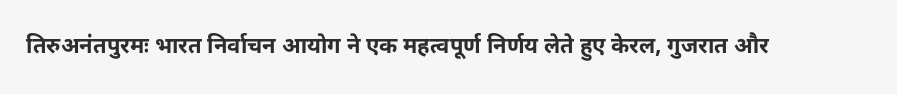तिरुअनंतपुरमः भारत निर्वाचन आयोग ने एक महत्वपूर्ण निर्णय लेते हुए केरल, गुजरात और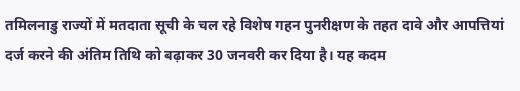तमिलनाडु राज्यों में मतदाता सूची के चल रहे विशेष गहन पुनरीक्षण के तहत दावे और आपत्तियां दर्ज करने की अंतिम तिथि को बढ़ाकर 30 जनवरी कर दिया है। यह कदम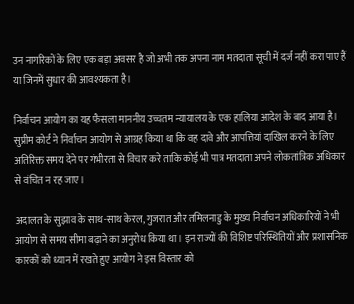उन नागरिकों के लिए एक बड़ा अवसर है जो अभी तक अपना नाम मतदाता सूची में दर्ज नहीं करा पाए हैं या जिनमें सुधार की आवश्यकता है।

निर्वाचन आयोग का यह फैसला माननीय उच्चतम न्यायालय के एक हालिया आदेश के बाद आया है। सुप्रीम कोर्ट ने निर्वाचन आयोग से आग्रह किया था कि वह दावे और आपत्तियां दाखिल करने के लिए अतिरिक्त समय देने पर गंभीरता से विचार करे ताकि कोई भी पात्र मतदाता अपने लोकतांत्रिक अधिकार से वंचित न रह जाए।

अदालत के सुझाव के साथ-साथ केरल, गुजरात और तमिलनाडु के मुख्य निर्वाचन अधिकारियों ने भी आयोग से समय सीमा बढ़ाने का अनुरोध किया था। इन राज्यों की विशिष्ट परिस्थितियों और प्रशासनिक कारकों को ध्यान में रखते हुए आयोग ने इस विस्तार को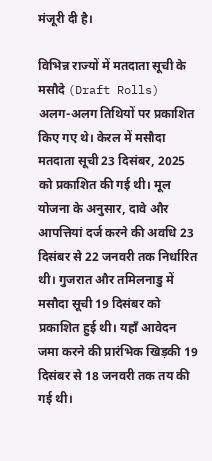मंजूरी दी है।

विभिन्न राज्यों में मतदाता सूची के मसौदे (Draft Rolls) अलग-अलग तिथियों पर प्रकाशित किए गए थे। केरल में मसौदा मतदाता सूची 23 दिसंबर, 2025 को प्रकाशित की गई थी। मूल योजना के अनुसार, दावे और आपत्तियां दर्ज करने की अवधि 23 दिसंबर से 22 जनवरी तक निर्धारित थी। गुजरात और तमिलनाडु में मसौदा सूची 19 दिसंबर को प्रकाशित हुई थी। यहाँ आवेदन जमा करने की प्रारंभिक खिड़की 19 दिसंबर से 18 जनवरी तक तय की गई थी।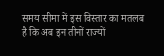समय सीमा में इस विस्तार का मतलब है कि अब इन तीनों राज्यों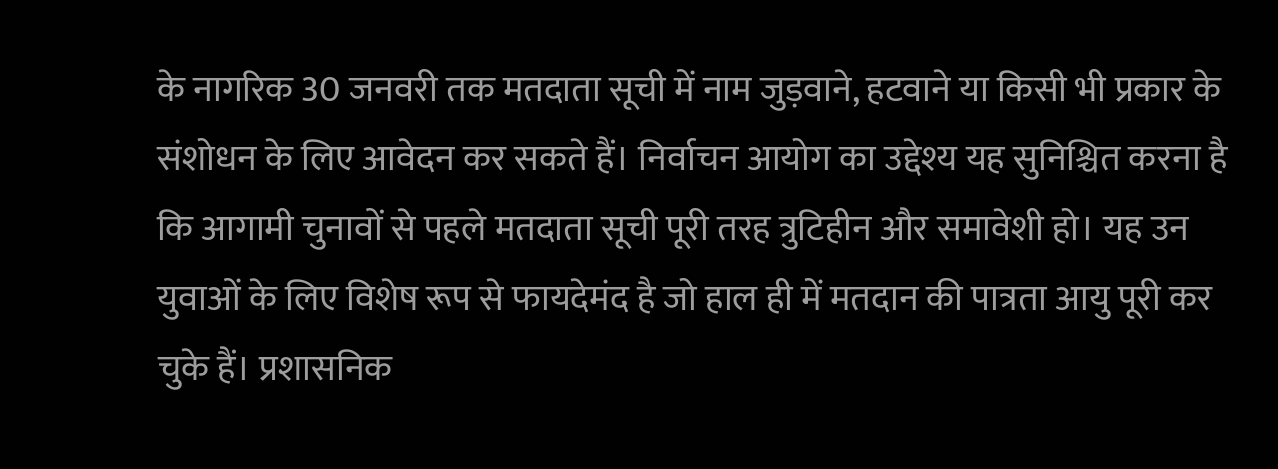के नागरिक 30 जनवरी तक मतदाता सूची में नाम जुड़वाने, हटवाने या किसी भी प्रकार के संशोधन के लिए आवेदन कर सकते हैं। निर्वाचन आयोग का उद्देश्य यह सुनिश्चित करना है कि आगामी चुनावों से पहले मतदाता सूची पूरी तरह त्रुटिहीन और समावेशी हो। यह उन युवाओं के लिए विशेष रूप से फायदेमंद है जो हाल ही में मतदान की पात्रता आयु पूरी कर चुके हैं। प्रशासनिक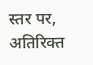स्तर पर, अतिरिक्त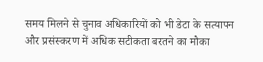समय मिलने से चुनाव अधिकारियों को भी डेटा के सत्यापन और प्रसंस्करण में अधिक सटीकता बरतने का मौका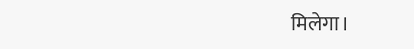मिलेगा।